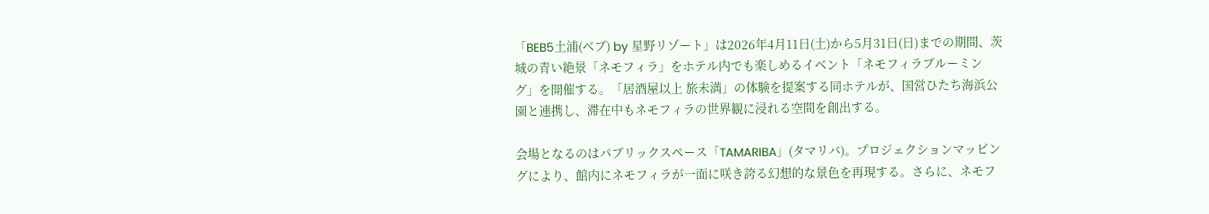「BEB5土浦(ベブ) by 星野リゾート」は2026年4月11日(土)から5月31日(日)までの期間、茨城の青い絶景「ネモフィラ」をホテル内でも楽しめるイベント「ネモフィラブルーミング」を開催する。「居酒屋以上 旅未満」の体験を提案する同ホテルが、国営ひたち海浜公園と連携し、滞在中もネモフィラの世界観に浸れる空間を創出する。

会場となるのはパブリックスペース「TAMARIBA」(タマリバ)。プロジェクションマッピングにより、館内にネモフィラが一面に咲き誇る幻想的な景色を再現する。さらに、ネモフ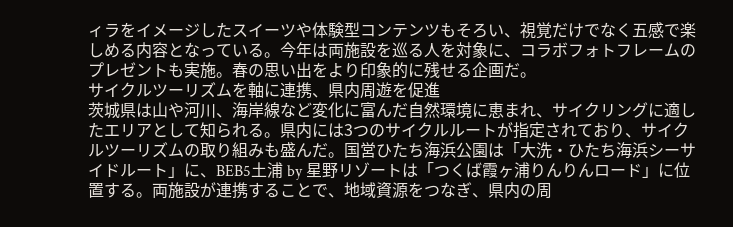ィラをイメージしたスイーツや体験型コンテンツもそろい、視覚だけでなく五感で楽しめる内容となっている。今年は両施設を巡る人を対象に、コラボフォトフレームのプレゼントも実施。春の思い出をより印象的に残せる企画だ。
サイクルツーリズムを軸に連携、県内周遊を促進
茨城県は山や河川、海岸線など変化に富んだ自然環境に恵まれ、サイクリングに適したエリアとして知られる。県内には3つのサイクルルートが指定されており、サイクルツーリズムの取り組みも盛んだ。国営ひたち海浜公園は「大洗・ひたち海浜シーサイドルート」に、BEB5土浦 by 星野リゾートは「つくば霞ヶ浦りんりんロード」に位置する。両施設が連携することで、地域資源をつなぎ、県内の周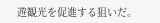遊観光を促進する狙いだ。